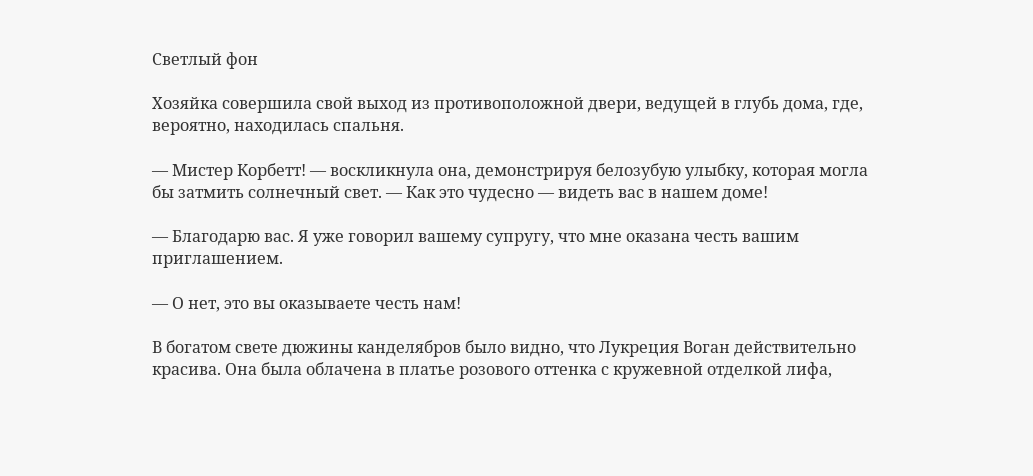Светлый фон

Хозяйка совершила свой выход из противоположной двери, ведущей в глубь дома, где, вероятно, находилась спальня.

— Мистер Корбетт! — воскликнула она, демонстрируя белозубую улыбку, которая могла бы затмить солнечный свет. — Как это чудесно — видеть вас в нашем доме!

— Благодарю вас. Я уже говорил вашему супругу, что мне оказана честь вашим приглашением.

— О нет, это вы оказываете честь нам!

В богатом свете дюжины канделябров было видно, что Лукреция Воган действительно красива. Она была облачена в платье розового оттенка с кружевной отделкой лифа,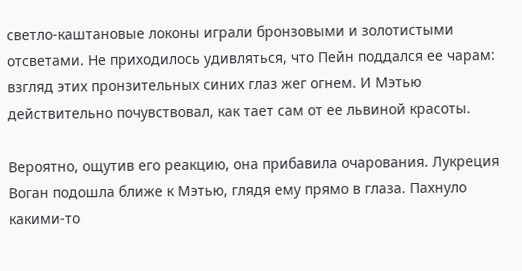светло-каштановые локоны играли бронзовыми и золотистыми отсветами. Не приходилось удивляться, что Пейн поддался ее чарам: взгляд этих пронзительных синих глаз жег огнем. И Мэтью действительно почувствовал, как тает сам от ее львиной красоты.

Вероятно, ощутив его реакцию, она прибавила очарования. Лукреция Воган подошла ближе к Мэтью, глядя ему прямо в глаза. Пахнуло какими-то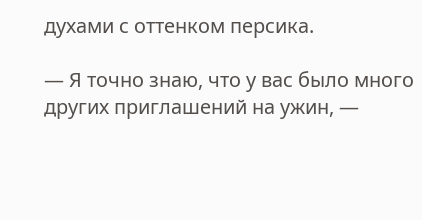духами с оттенком персика.

— Я точно знаю, что у вас было много других приглашений на ужин, —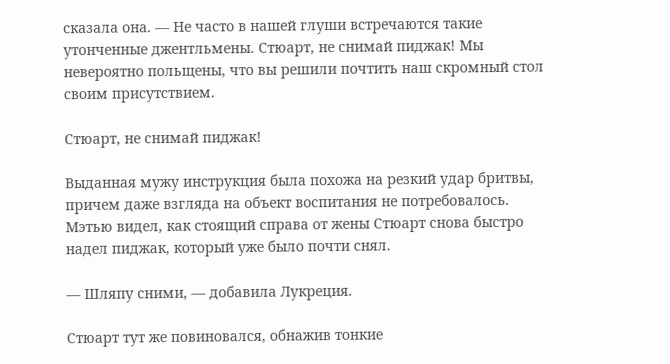сказала она. — Не часто в нашей глуши встречаются такие утонченные джентльмены. Стюарт, не снимай пиджак! Мы невероятно польщены, что вы решили почтить наш скромный стол своим присутствием.

Стюарт, не снимай пиджак!

Выданная мужу инструкция была похожа на резкий удар бритвы, причем даже взгляда на объект воспитания не потребовалось. Мэтью видел, как стоящий справа от жены Стюарт снова быстро надел пиджак, который уже было почти снял.

— Шляпу сними, — добавила Лукреция.

Стюарт тут же повиновался, обнажив тонкие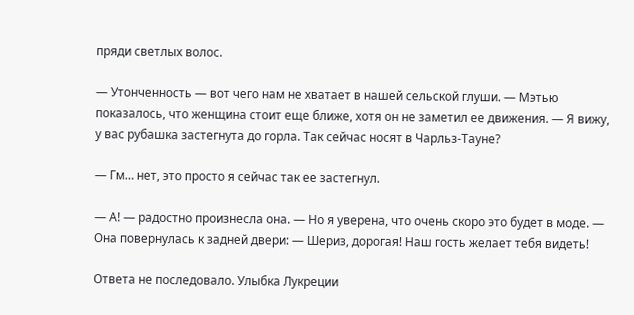пряди светлых волос.

— Утонченность — вот чего нам не хватает в нашей сельской глуши. — Мэтью показалось, что женщина стоит еще ближе, хотя он не заметил ее движения. — Я вижу, у вас рубашка застегнута до горла. Так сейчас носят в Чарльз-Тауне?

— Гм… нет, это просто я сейчас так ее застегнул.

— А! — радостно произнесла она. — Но я уверена, что очень скоро это будет в моде. — Она повернулась к задней двери: — Шериз, дорогая! Наш гость желает тебя видеть!

Ответа не последовало. Улыбка Лукреции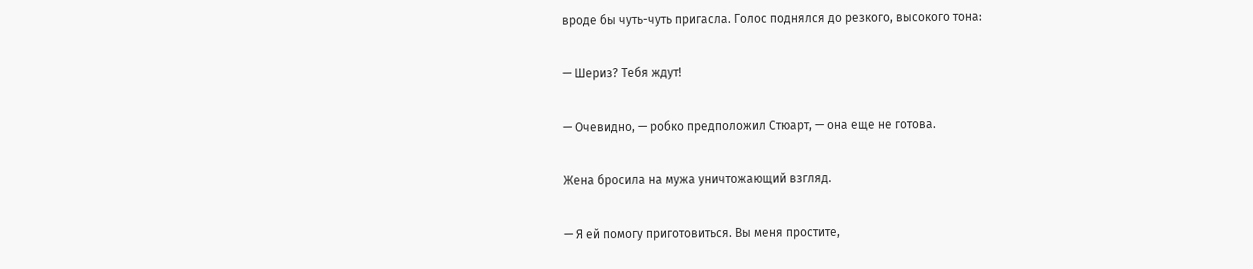вроде бы чуть-чуть пригасла. Голос поднялся до резкого, высокого тона:

— Шериз? Тебя ждут!

— Очевидно, — робко предположил Стюарт, — она еще не готова.

Жена бросила на мужа уничтожающий взгляд.

— Я ей помогу приготовиться. Вы меня простите,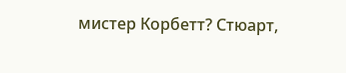мистер Корбетт? Стюарт,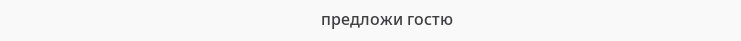предложи гостю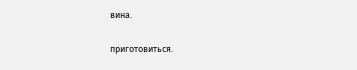вина.

приготовиться.